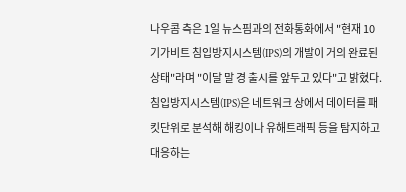나우콤 측은 1일 뉴스핌과의 전화통화에서 "현재 10기가비트 침입방지시스템(IPS)의 개발이 거의 완료된 상태"라며 "이달 말 경 출시를 앞두고 있다"고 밝혔다.
침입방지시스템(IPS)은 네트워크 상에서 데이터를 패킷단위로 분석해 해킹이나 유해트래픽 등을 탐지하고 대응하는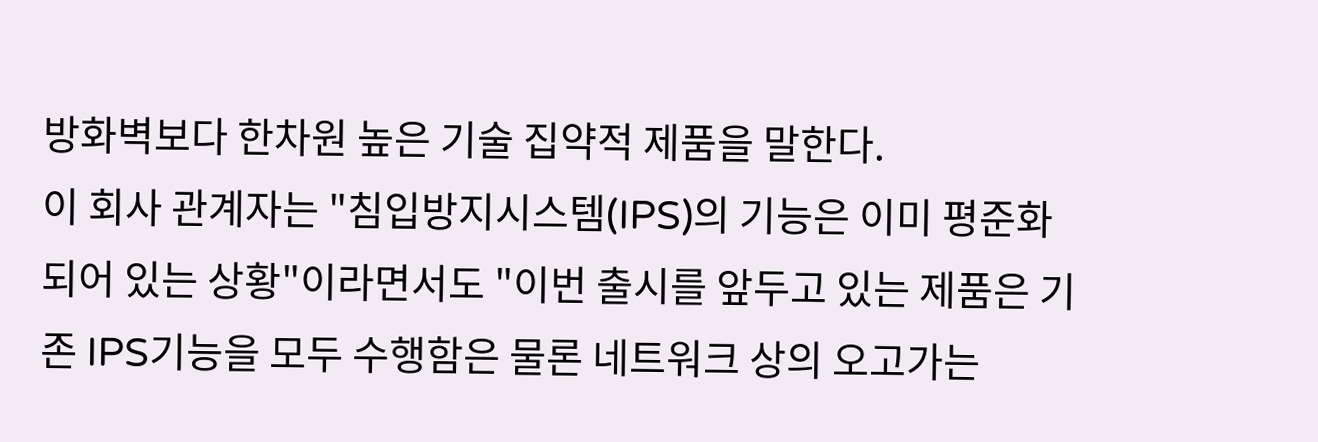방화벽보다 한차원 높은 기술 집약적 제품을 말한다.
이 회사 관계자는 "침입방지시스템(IPS)의 기능은 이미 평준화되어 있는 상황"이라면서도 "이번 출시를 앞두고 있는 제품은 기존 IPS기능을 모두 수행함은 물론 네트워크 상의 오고가는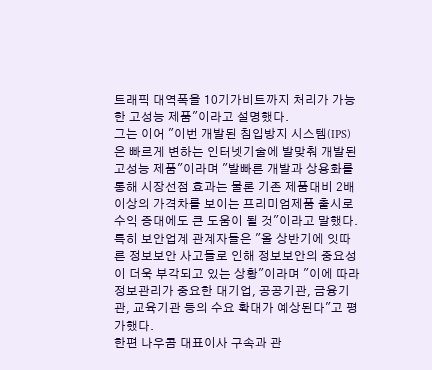트래픽 대역폭을 10기가비트까지 처리가 가능한 고성능 제품"이라고 설명했다.
그는 이어 "이번 개발된 침입방지 시스템(IPS)은 빠르게 변하는 인터넷기술에 발맞춰 개발된 고성능 제품"이라며 "발빠른 개발과 상용화를 통해 시장선점 효과는 물론 기존 제품대비 2배 이상의 가격차를 보이는 프리미엄제품 출시로 수익 증대에도 큰 도움이 될 것"이라고 말했다.
특히 보안업계 관계자들은 "올 상반기에 잇따른 정보보안 사고들로 인해 정보보안의 중요성이 더욱 부각되고 있는 상황"이라며 "이에 따라 정보관리가 중요한 대기업, 공공기관, 금융기관, 교육기관 등의 수요 확대가 예상된다"고 평가했다.
한편 나우콤 대표이사 구속과 관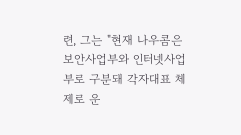련, 그는 "현재 나우콤은 보안사업부와 인터넷사업부로 구분돼 각자대표 체제로 운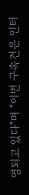영되고 있다"며 "이번 구속건은 인터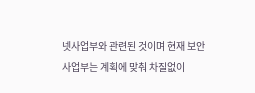넷사업부와 관련된 것이며 현재 보안사업부는 계획에 맞춰 차질없이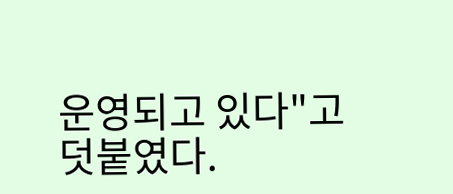운영되고 있다"고 덧붙였다.